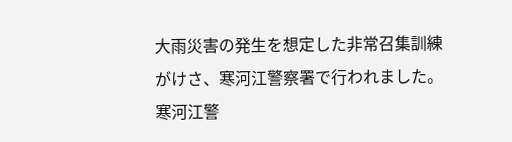大雨災害の発生を想定した非常召集訓練がけさ、寒河江警察署で行われました。
寒河江警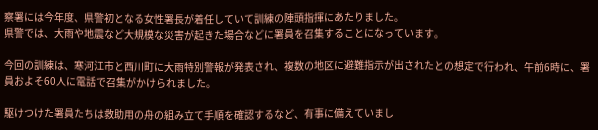察署には今年度、県警初となる女性署長が着任していて訓練の陣頭指揮にあたりました。
県警では、大雨や地震など大規模な災害が起きた場合などに署員を召集することになっています。

今回の訓練は、寒河江市と西川町に大雨特別警報が発表され、複数の地区に避難指示が出されたとの想定で行われ、午前6時に、署員およそ60人に電話で召集がかけられました。

駆けつけた署員たちは救助用の舟の組み立て手順を確認するなど、有事に備えていまし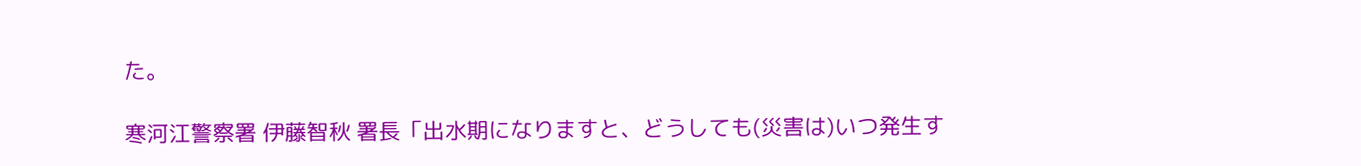た。

寒河江警察署 伊藤智秋 署長「出水期になりますと、どうしても(災害は)いつ発生す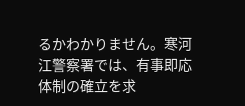るかわかりません。寒河江警察署では、有事即応体制の確立を求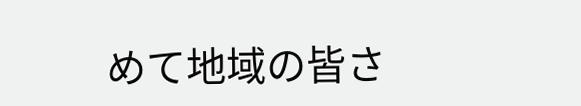めて地域の皆さ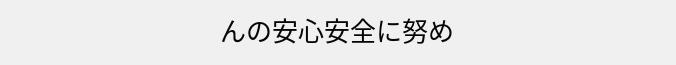んの安心安全に努め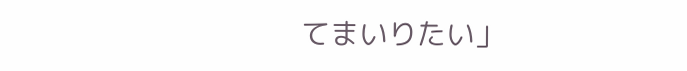てまいりたい」